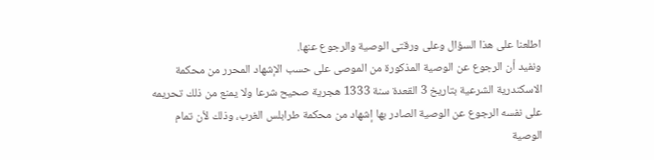اطلعنا على هذا السؤال وعلى ورقتى الوصية والرجوع عنها.
ونفيد أن الرجوع عن الوصية المذكورة من الموصى على حسب الإشهاد المحرر من محكمة الاسكندرية الشرعية بتاريخ 3 القعدة سنة 1333 هجرية صحيح شرعا ولا يمنع من ذلك تحريمه على نفسه الرجوع عن الوصية الصادر بها إشهاد من محكمة طرابلس الغرب، وذلك لأن تمام الوصية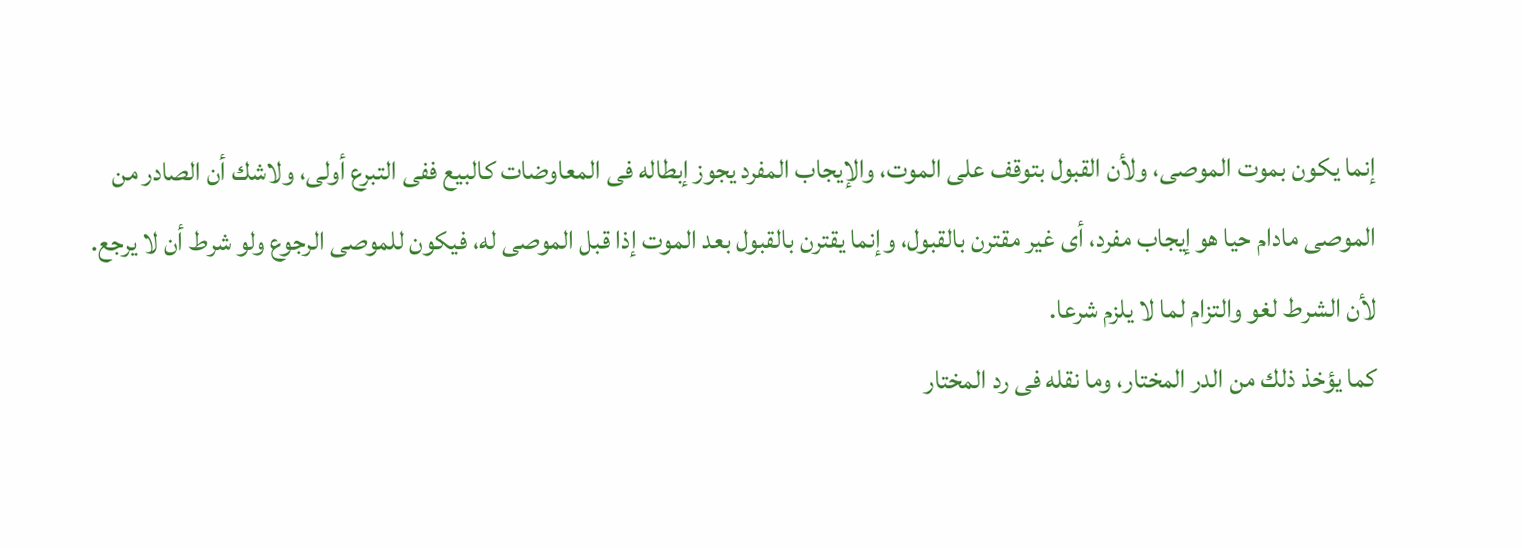إنما يكون بموت الموصى، ولأن القبول بتوقف على الموت، والإيجاب المفرد يجوز إبطاله فى المعاوضات كالبيع ففى التبرع أولى، ولاشك أن الصادر من الموصى مادام حيا هو إيجاب مفرد، أى غير مقترن بالقبول، وإنما يقترن بالقبول بعد الموت إذا قبل الموصى له، فيكون للموصى الرجوع ولو شرط أن لا يرجع.
لأن الشرط لغو والتزام لما لا يلزم شرعا.
كما يؤخذ ذلك من الدر المختار، وما نقله فى رد المختار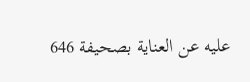عليه عن العناية بصحيفة 646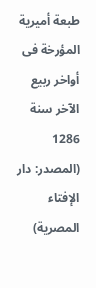طبعة أميرية المؤرخة فى أواخر ربيع الآخر سنة 1286
(المصدر: دار الإفتاء المصرية)